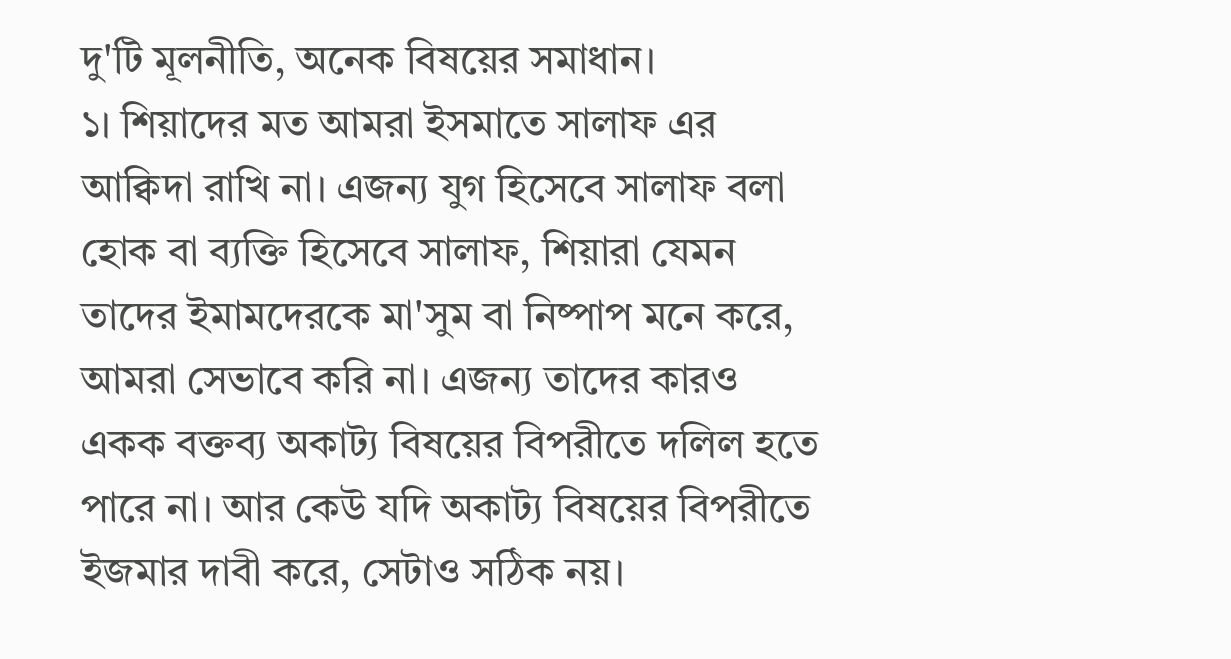দু'টি মূলনীতি, অনেক বিষয়ের সমাধান।
১। শিয়াদের মত আমরা ইসমাতে সালাফ এর আক্বিদা রাখি না। এজন্য যুগ হিসেবে সালাফ বলা হোক বা ব্যক্তি হিসেবে সালাফ, শিয়ারা যেমন তাদের ইমামদেরকে মা'সুম বা নিষ্পাপ মনে করে, আমরা সেভাবে করি না। এজন্য তাদের কারও একক বক্তব্য অকাট্য বিষয়ের বিপরীতে দলিল হতে পারে না। আর কেউ যদি অকাট্য বিষয়ের বিপরীতে ইজমার দাবী করে, সেটাও সঠিক নয়।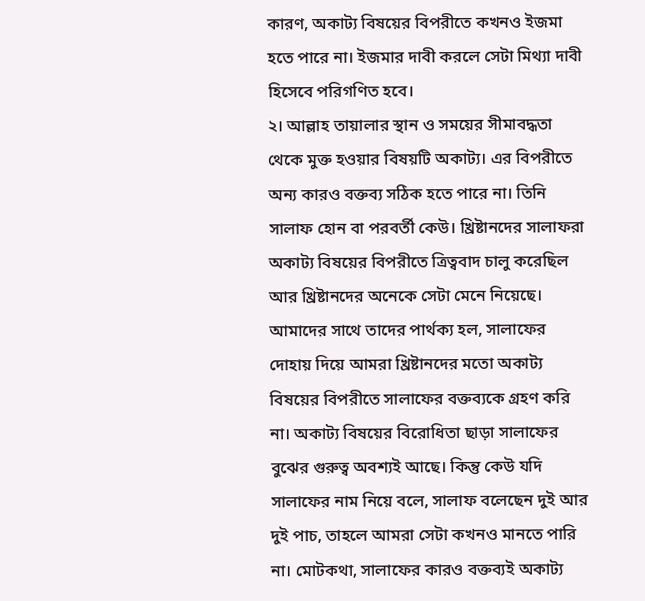কারণ, অকাট্য বিষয়ের বিপরীতে কখনও ইজমা হতে পারে না। ইজমার দাবী করলে সেটা মিথ্যা দাবী হিসেবে পরিগণিত হবে।
২। আল্লাহ তায়ালার স্থান ও সময়ের সীমাবদ্ধতা থেকে মুক্ত হওয়ার বিষয়টি অকাট্য। এর বিপরীতে অন্য কারও বক্তব্য সঠিক হতে পারে না। তিনি সালাফ হোন বা পরবর্তী কেউ। খ্রিষ্টানদের সালাফরা অকাট্য বিষয়ের বিপরীতে ত্রিত্ববাদ চালু করেছিল আর খ্রিষ্টানদের অনেকে সেটা মেনে নিয়েছে। আমাদের সাথে তাদের পার্থক্য হল, সালাফের দোহায় দিয়ে আমরা খ্রিষ্টানদের মতো অকাট্য বিষয়ের বিপরীতে সালাফের বক্তব্যকে গ্রহণ করি না। অকাট্য বিষয়ের বিরোধিতা ছাড়া সালাফের বুঝের গুরুত্ব অবশ্যই আছে। কিন্তু কেউ যদি সালাফের নাম নিয়ে বলে, সালাফ বলেছেন দুই আর দুই পাচ, তাহলে আমরা সেটা কখনও মানতে পারি না। মোটকথা, সালাফের কারও বক্তব্যই অকাট্য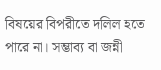বিষয়ের বিপরীতে দলিল হতে পারে না। সম্ভাব্য বা জন্নী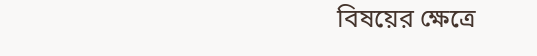বিষয়ের ক্ষেত্রে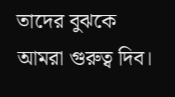তাদের বুঝকে আমরা গুরুত্ব দিব।